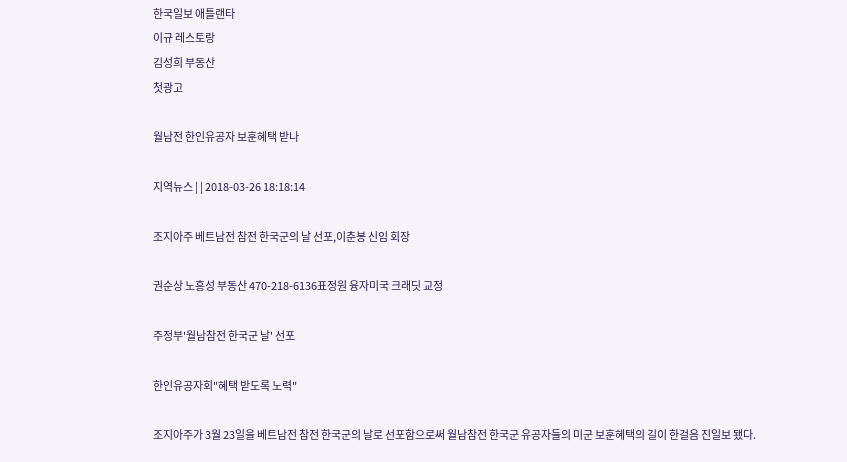한국일보 애틀랜타
이규 레스토랑
김성희 부동산
첫광고

월남전 한인유공자 보훈혜택 받나

지역뉴스 | | 2018-03-26 18:18:14

조지아주 베트남전 참전 한국군의 날 선포,이춘봉 신임 회장

권순상 노흥성 부동산 470-218-6136표정원 융자미국 크래딧 교정

주정부'월남참전 한국군 날' 선포

한인유공자회"혜택 받도록 노력"

조지아주가 3월 23일을 베트남전 참전 한국군의 날로 선포함으로써 월남참전 한국군 유공자들의 미군 보훈혜택의 길이 한걸음 진일보 됐다.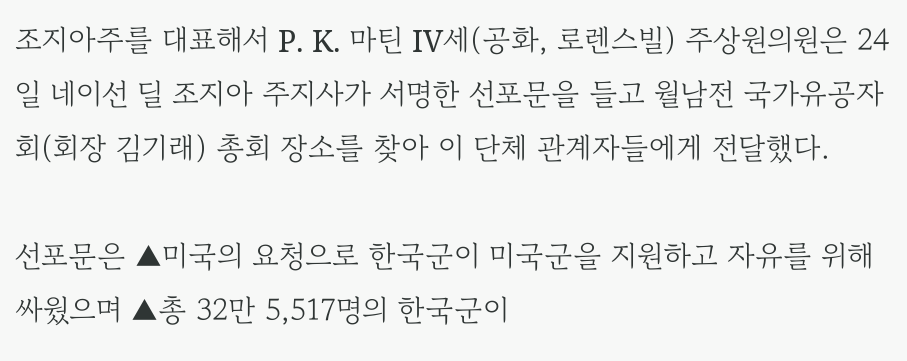조지아주를 대표해서 P. K. 마틴 IV세(공화, 로렌스빌) 주상원의원은 24일 네이선 딜 조지아 주지사가 서명한 선포문을 들고 월남전 국가유공자회(회장 김기래) 총회 장소를 찾아 이 단체 관계자들에게 전달했다.

선포문은 ▲미국의 요청으로 한국군이 미국군을 지원하고 자유를 위해 싸웠으며 ▲총 32만 5,517명의 한국군이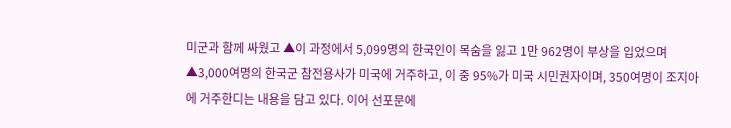미군과 함께 싸웠고 ▲이 과정에서 5,099명의 한국인이 목숨을 잃고 1만 962명이 부상을 입었으며 ▲3,000여명의 한국군 참전용사가 미국에 거주하고, 이 중 95%가 미국 시민권자이며, 350여명이 조지아에 거주한디는 내용을 담고 있다. 이어 선포문에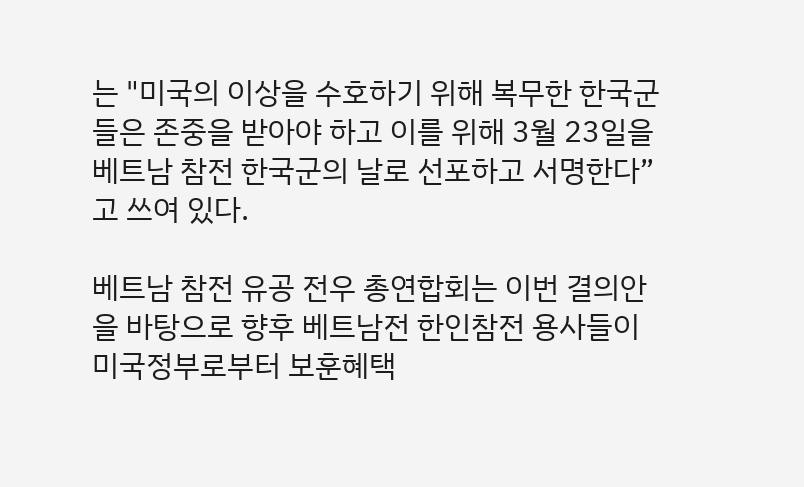는 "미국의 이상을 수호하기 위해 복무한 한국군들은 존중을 받아야 하고 이를 위해 3월 23일을 베트남 참전 한국군의 날로 선포하고 서명한다”고 쓰여 있다.

베트남 참전 유공 전우 총연합회는 이번 결의안을 바탕으로 향후 베트남전 한인참전 용사들이 미국정부로부터 보훈혜택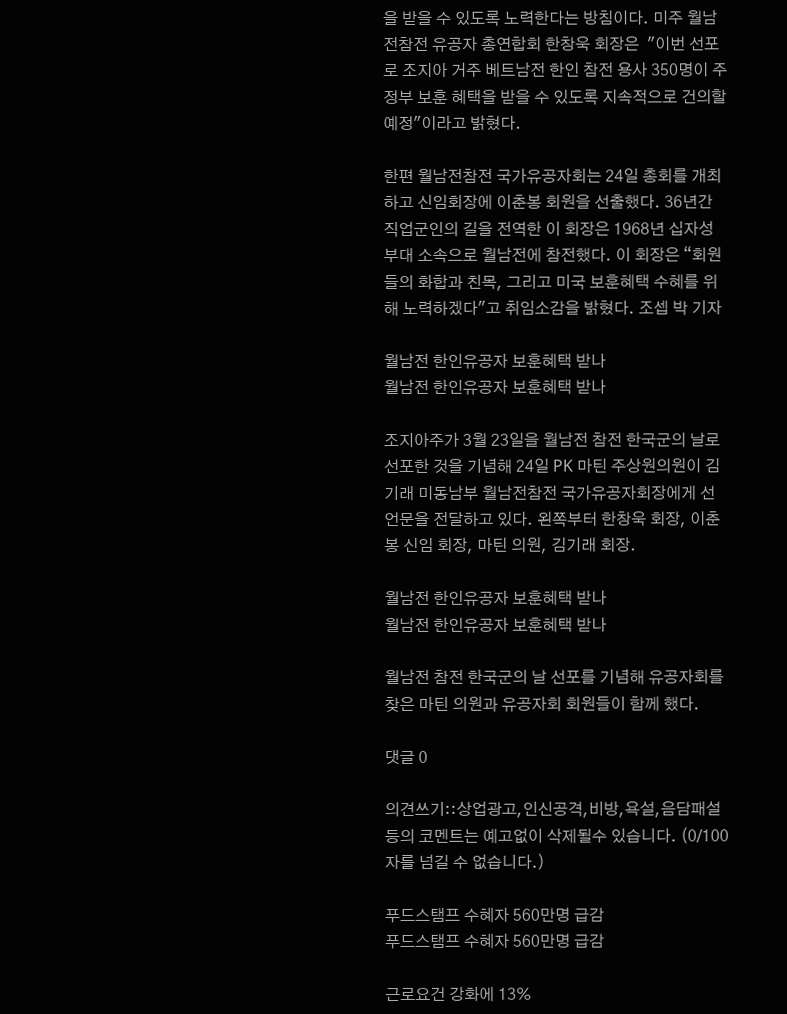을 받을 수 있도록 노력한다는 방침이다. 미주 월남전참전 유공자 총연합회 한창욱 회장은  "이번 선포로 조지아 거주 베트남전 한인 참전 용사 350명이 주정부 보훈 혜택을 받을 수 있도록 지속적으로 건의할 예정"이라고 밝혔다.

한편 월남전참전 국가유공자회는 24일 총회를 개최하고 신임회장에 이춘봉 회원을 선출했다. 36년간 직업군인의 길을 전역한 이 회장은 1968년 십자성부대 소속으로 월남전에 참전했다. 이 회장은 “회원들의 화합과 친목, 그리고 미국 보훈혜택 수혜를 위해 노력하겠다"고 취임소감을 밝혔다. 조셉 박 기자

월남전 한인유공자 보훈혜택 받나
월남전 한인유공자 보훈혜택 받나

조지아주가 3월 23일을 월남전 참전 한국군의 날로 선포한 것을 기념해 24일 PK 마틴 주상원의원이 김기래 미동남부 월남전참전 국가유공자회장에게 선언문을 전달하고 있다. 왼쪽부터 한창욱 회장, 이춘봉 신임 회장, 마틴 의원, 김기래 회장.

월남전 한인유공자 보훈혜택 받나
월남전 한인유공자 보훈혜택 받나

월남전 참전 한국군의 날 선포를 기념해 유공자회를 찾은 마틴 의원과 유공자회 회원들이 함께 했다.

댓글 0

의견쓰기::상업광고,인신공격,비방,욕설,음담패설등의 코멘트는 예고없이 삭제될수 있습니다. (0/100자를 넘길 수 없습니다.)

푸드스탬프 수혜자 560만명 급감
푸드스탬프 수혜자 560만명 급감

근로요건 강화에 13%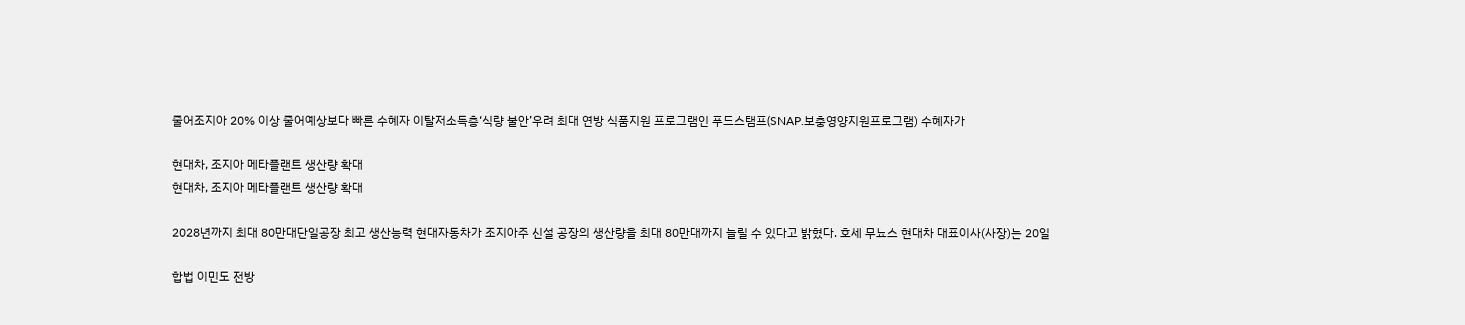줄어조지아 20% 이상 줄어예상보다 빠른 수혜자 이탈저소득층‘식량 불안’우려 최대 연방 식품지원 프로그램인 푸드스탬프(SNAP.보충영양지원프로그램) 수혜자가

현대차, 조지아 메타플랜트 생산량 확대
현대차, 조지아 메타플랜트 생산량 확대

2028년까지 최대 80만대단일공장 최고 생산능력 현대자동차가 조지아주 신설 공장의 생산량을 최대 80만대까지 늘릴 수 있다고 밝혔다. 호세 무뇨스 현대차 대표이사(사장)는 20일

합법 이민도 전방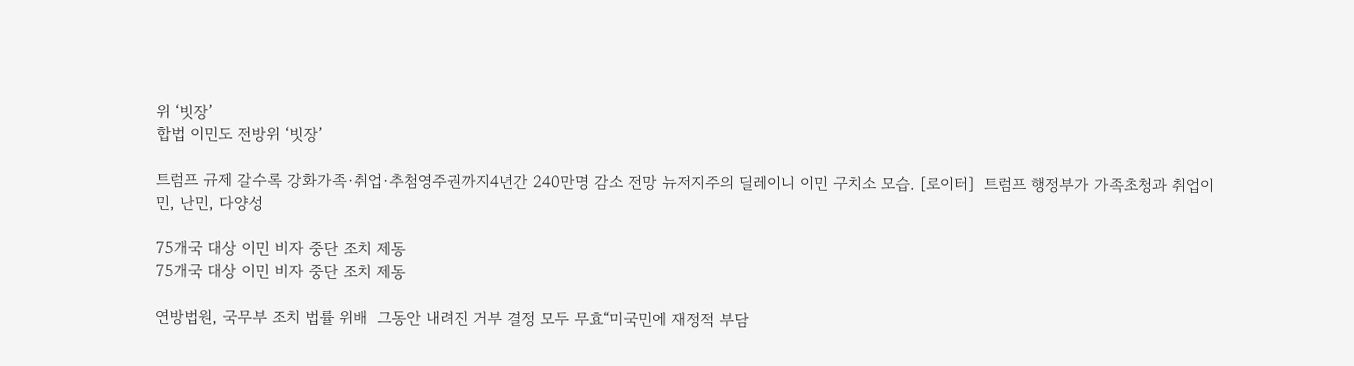위 ‘빗장’
합법 이민도 전방위 ‘빗장’

트럼프 규제 갈수록 강화가족·취업·추첨영주권까지4년간 240만명 감소 전망 뉴저지주의 딜레이니 이민 구치소 모습. [로이터]  트럼프 행정부가 가족초청과 취업이민, 난민, 다양성

75개국 대상 이민 비자 중단 조치 제동
75개국 대상 이민 비자 중단 조치 제동

연방법원, 국무부 조치 법률 위배  그동안 내려진 거부 결정 모두 무효“미국민에 재정적 부담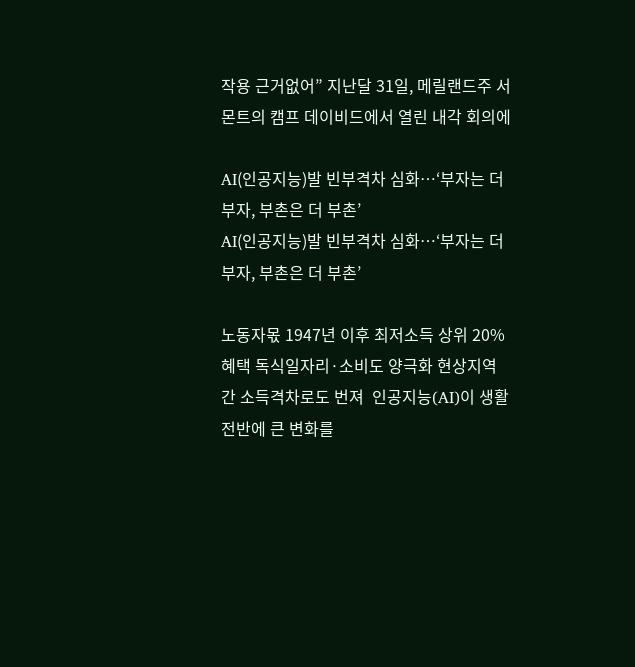작용 근거없어” 지난달 31일, 메릴랜드주 서몬트의 캠프 데이비드에서 열린 내각 회의에

AI(인공지능)발 빈부격차 심화…‘부자는 더 부자, 부촌은 더 부촌’
AI(인공지능)발 빈부격차 심화…‘부자는 더 부자, 부촌은 더 부촌’

노동자몫 1947년 이후 최저소득 상위 20% 혜택 독식일자리·소비도 양극화 현상지역 간 소득격차로도 번져  인공지능(AI)이 생활 전반에 큰 변화를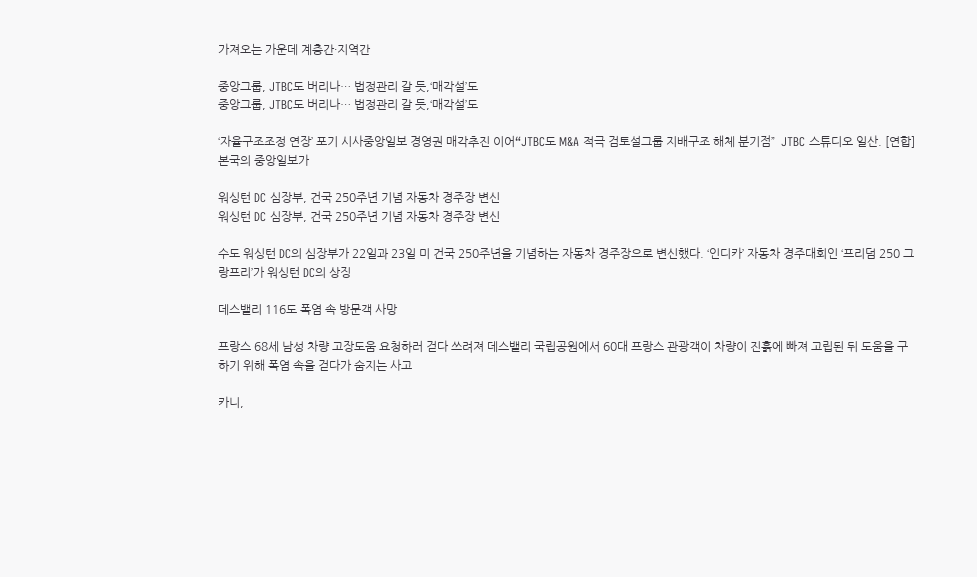가져오는 가운데 계층간·지역간

중앙그룹, JTBC도 버리나… 법정관리 갈 듯,‘매각설’도
중앙그룹, JTBC도 버리나… 법정관리 갈 듯,‘매각설’도

‘자율구조조정 연장’ 포기 시사중앙일보 경영권 매각추진 이어“JTBC도 M&A 적극 검토설그룹 지배구조 해체 분기점”  JTBC 스튜디오 일산. [연합]  본국의 중앙일보가

워싱턴 DC 심장부, 건국 250주년 기념 자동차 경주장 변신
워싱턴 DC 심장부, 건국 250주년 기념 자동차 경주장 변신

수도 워싱턴 DC의 심장부가 22일과 23일 미 건국 250주년을 기념하는 자동차 경주장으로 변신했다. ‘인디카’ 자동차 경주대회인 ‘프리덤 250 그랑프리’가 워싱턴 DC의 상징

데스밸리 116도 폭염 속 방문객 사망

프랑스 68세 남성 차량 고장도움 요청하러 걷다 쓰려져 데스밸리 국립공원에서 60대 프랑스 관광객이 차량이 진흙에 빠져 고립된 뒤 도움을 구하기 위해 폭염 속을 걷다가 숨지는 사고

카니,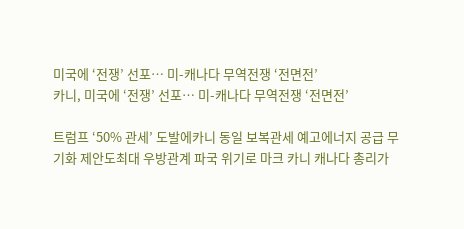미국에 ‘전쟁’ 선포… 미-캐나다 무역전쟁 ‘전면전’
카니, 미국에 ‘전쟁’ 선포… 미-캐나다 무역전쟁 ‘전면전’

트럼프 ‘50% 관세’ 도발에카니 동일 보복관세 예고에너지 공급 무기화 제안도최대 우방관계 파국 위기로 마크 카니 캐나다 총리가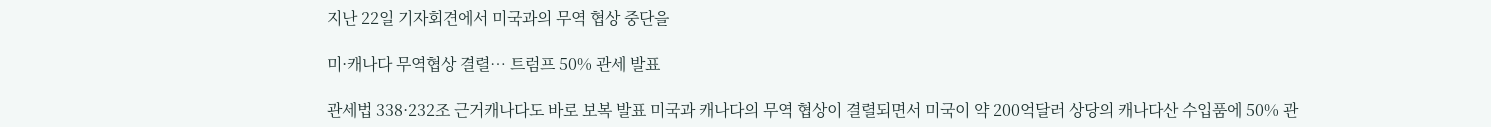지난 22일 기자회견에서 미국과의 무역 협상 중단을

미·캐나다 무역협상 결렬… 트럼프 50% 관세 발표

관세법 338·232조 근거캐나다도 바로 보복 발표 미국과 캐나다의 무역 협상이 결렬되면서 미국이 약 200억달러 상당의 캐나다산 수입품에 50% 관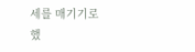세를 매기기로 했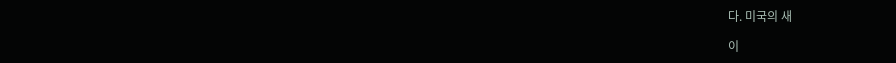다. 미국의 새

이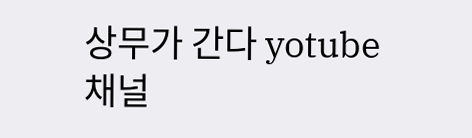상무가 간다 yotube 채널